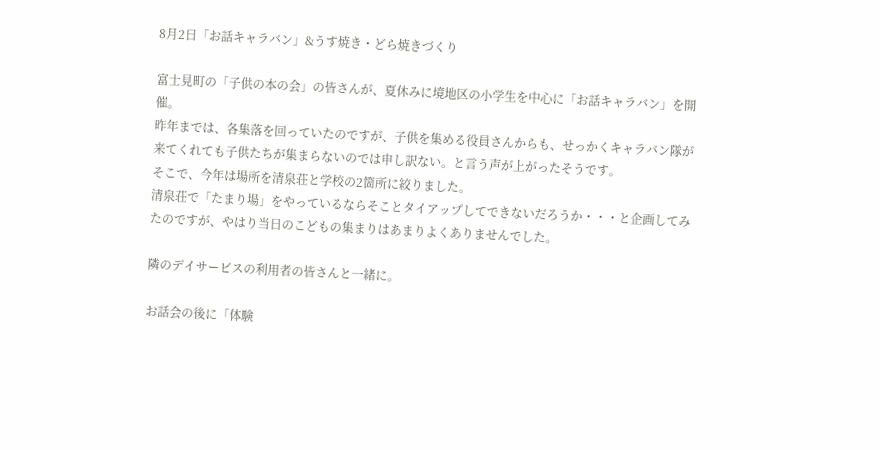8月2日「お話キャラバン」&うす焼き・どら焼きづくり

富士見町の「子供の本の会」の皆さんが、夏休みに境地区の小学生を中心に「お話キャラバン」を開催。
昨年までは、各集落を回っていたのですが、子供を集める役員さんからも、せっかくキャラバン隊が来てくれても子供たちが集まらないのでは申し訳ない。と言う声が上がったそうです。
そこで、今年は場所を清泉荘と学校の2箇所に絞りました。
清泉荘で「たまり場」をやっているならそことタイアップしてできないだろうか・・・と企画してみたのですが、やはり当日のこどもの集まりはあまりよくありませんでした。

隣のデイサービスの利用者の皆さんと一緒に。

お話会の後に「体験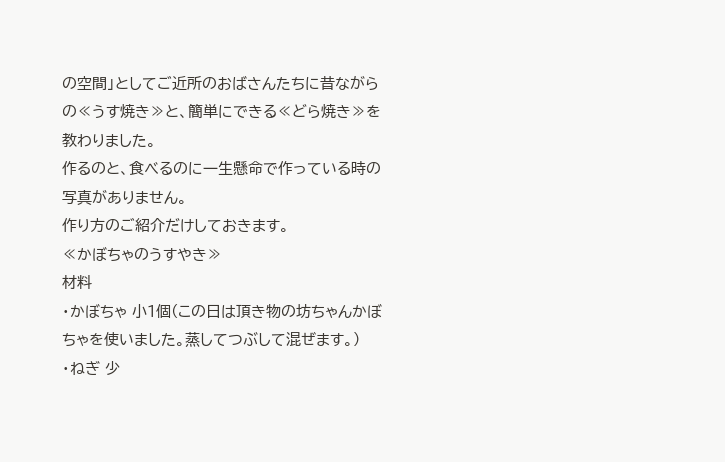の空間」としてご近所のおばさんたちに昔ながらの≪うす焼き≫と、簡単にできる≪どら焼き≫を教わりました。
作るのと、食べるのに一生懸命で作っている時の写真がありません。
作り方のご紹介だけしておきます。
≪かぼちゃのうすやき≫
材料
・かぼちゃ 小1個(この日は頂き物の坊ちゃんかぼちゃを使いました。蒸してつぶして混ぜます。)
・ねぎ 少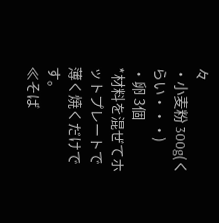々
・小麦粉 300g(くらい・・・)
・卵 3個
*材料を混ぜてホットプレートで薄く焼くだけです。
≪そば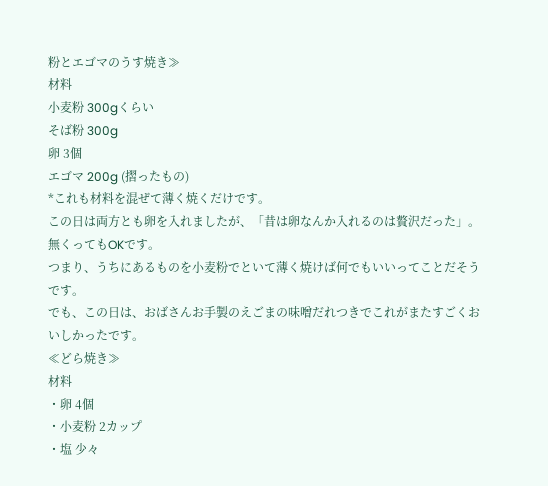粉とエゴマのうす焼き≫
材料
小麦粉 300gくらい
そば粉 300g
卵 3個
エゴマ 200g (摺ったもの)
*これも材料を混ぜて薄く焼くだけです。
この日は両方とも卵を入れましたが、「昔は卵なんか入れるのは贅沢だった」。無くってもOKです。
つまり、うちにあるものを小麦粉でといて薄く焼けば何でもいいってことだそうです。
でも、この日は、おばさんお手製のえごまの味噌だれつきでこれがまたすごくおいしかったです。
≪どら焼き≫
材料
・卵 4個
・小麦粉 2カップ
・塩 少々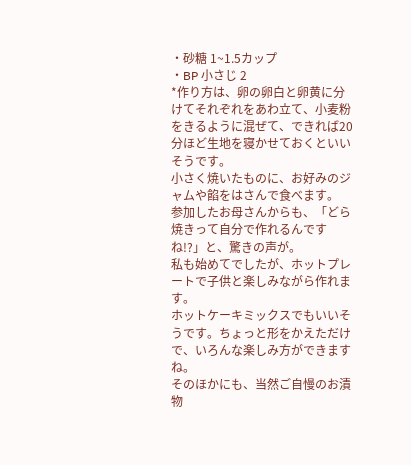・砂糖 1~1.5カップ
・BP 小さじ 2
*作り方は、卵の卵白と卵黄に分けてそれぞれをあわ立て、小麦粉をきるように混ぜて、できれば20分ほど生地を寝かせておくといいそうです。
小さく焼いたものに、お好みのジャムや餡をはさんで食べます。
参加したお母さんからも、「どら焼きって自分で作れるんですね!?」と、驚きの声が。
私も始めてでしたが、ホットプレートで子供と楽しみながら作れます。
ホットケーキミックスでもいいそうです。ちょっと形をかえただけで、いろんな楽しみ方ができますね。
そのほかにも、当然ご自慢のお漬物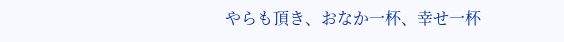やらも頂き、おなか一杯、幸せ一杯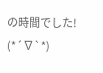の時間でした! (*´∇`*)